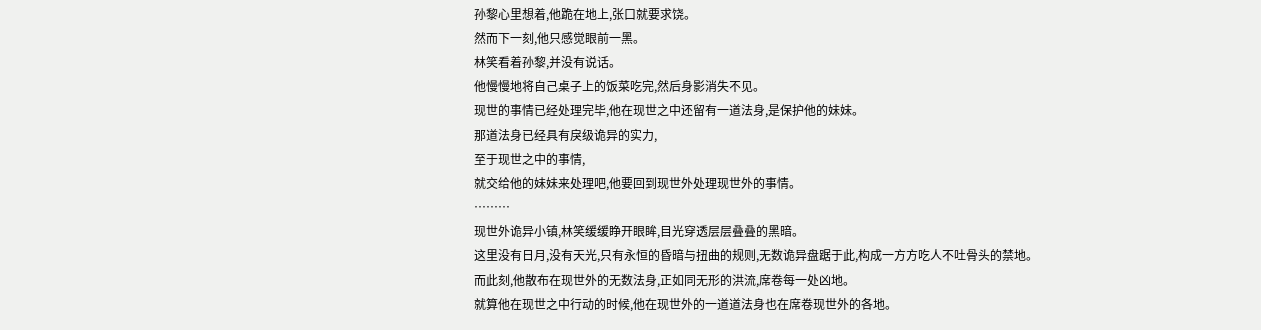孙黎心里想着,他跪在地上,张口就要求饶。
然而下一刻,他只感觉眼前一黑。
林笑看着孙黎,并没有说话。
他慢慢地将自己桌子上的饭菜吃完,然后身影消失不见。
现世的事情已经处理完毕,他在现世之中还留有一道法身,是保护他的妹妹。
那道法身已经具有戾级诡异的实力,
至于现世之中的事情,
就交给他的妹妹来处理吧,他要回到现世外处理现世外的事情。
………
现世外诡异小镇,林笑缓缓睁开眼眸,目光穿透层层叠叠的黑暗。
这里没有日月,没有天光,只有永恒的昏暗与扭曲的规则,无数诡异盘踞于此,构成一方方吃人不吐骨头的禁地。
而此刻,他散布在现世外的无数法身,正如同无形的洪流,席卷每一处凶地。
就算他在现世之中行动的时候,他在现世外的一道道法身也在席卷现世外的各地。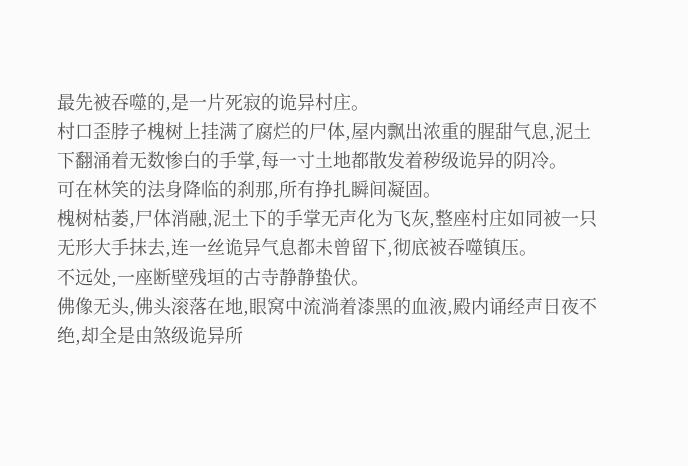最先被吞噬的,是一片死寂的诡异村庄。
村口歪脖子槐树上挂满了腐烂的尸体,屋内飘出浓重的腥甜气息,泥土下翻涌着无数惨白的手掌,每一寸土地都散发着秽级诡异的阴冷。
可在林笑的法身降临的刹那,所有挣扎瞬间凝固。
槐树枯萎,尸体消融,泥土下的手掌无声化为飞灰,整座村庄如同被一只无形大手抹去,连一丝诡异气息都未曾留下,彻底被吞噬镇压。
不远处,一座断壁残垣的古寺静静蛰伏。
佛像无头,佛头滚落在地,眼窝中流淌着漆黑的血液,殿内诵经声日夜不绝,却全是由煞级诡异所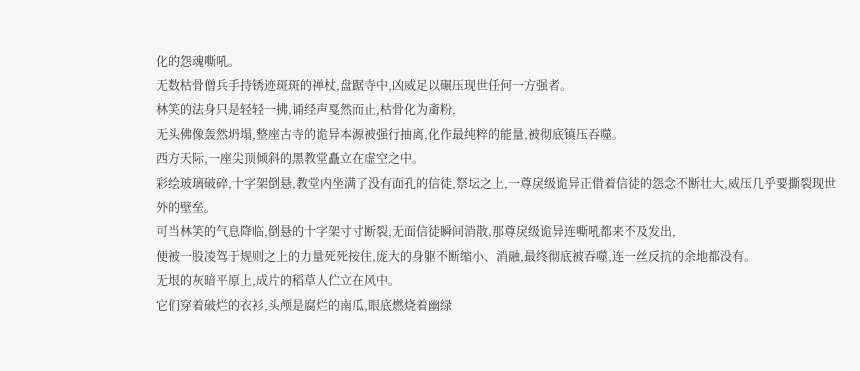化的怨魂嘶吼。
无数枯骨僧兵手持锈迹斑斑的禅杖,盘踞寺中,凶威足以碾压现世任何一方强者。
林笑的法身只是轻轻一拂,诵经声戛然而止,枯骨化为齑粉,
无头佛像轰然坍塌,整座古寺的诡异本源被强行抽离,化作最纯粹的能量,被彻底镇压吞噬。
西方天际,一座尖顶倾斜的黑教堂矗立在虚空之中。
彩绘玻璃破碎,十字架倒悬,教堂内坐满了没有面孔的信徒,祭坛之上,一尊戾级诡异正借着信徒的怨念不断壮大,威压几乎要撕裂现世外的壁垒。
可当林笑的气息降临,倒悬的十字架寸寸断裂,无面信徒瞬间消散,那尊戾级诡异连嘶吼都来不及发出,
便被一股凌驾于规则之上的力量死死按住,庞大的身躯不断缩小、消融,最终彻底被吞噬,连一丝反抗的余地都没有。
无垠的灰暗平原上,成片的稻草人伫立在风中。
它们穿着破烂的衣衫,头颅是腐烂的南瓜,眼底燃烧着幽绿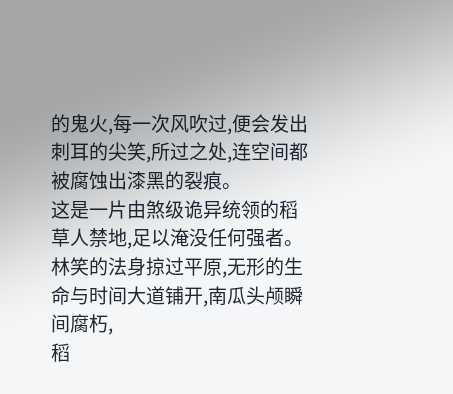的鬼火,每一次风吹过,便会发出刺耳的尖笑,所过之处,连空间都被腐蚀出漆黑的裂痕。
这是一片由煞级诡异统领的稻草人禁地,足以淹没任何强者。
林笑的法身掠过平原,无形的生命与时间大道铺开,南瓜头颅瞬间腐朽,
稻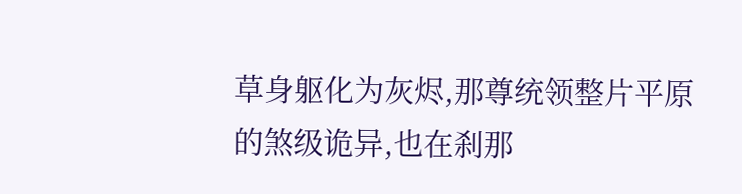草身躯化为灰烬,那尊统领整片平原的煞级诡异,也在刹那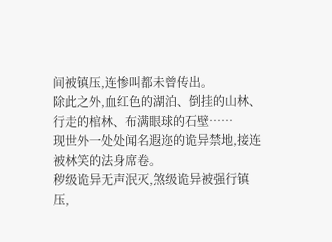间被镇压,连惨叫都未曾传出。
除此之外,血红色的湖泊、倒挂的山林、行走的棺林、布满眼球的石壁……
现世外一处处闻名遐迩的诡异禁地,接连被林笑的法身席卷。
秽级诡异无声泯灭,煞级诡异被强行镇压,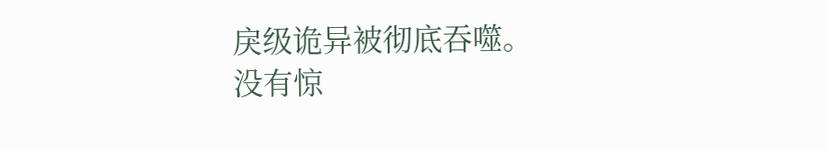戾级诡异被彻底吞噬。
没有惊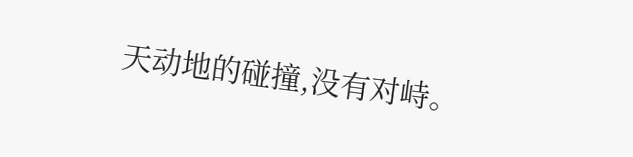天动地的碰撞,没有对峙。